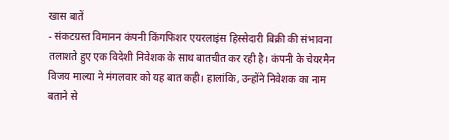खास बातें
- संकटग्रस्त विमानन कंपनी किंगफिशर एयरलाइंस हिस्सेदारी बिक्री की संभावना तलाशते हुए एक विदेशी निवेशक के साथ बातचीत कर रही है। कंपनी के चेयरमैन विजय माल्या ने मंगलवार को यह बात कही। हालांकि, उन्होंने निवेशक का नाम बताने से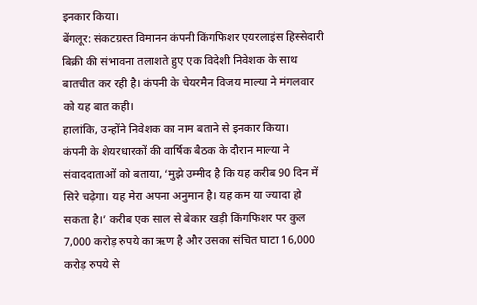इनकार किया।
बेंगलूर: संकटग्रस्त विमानन कंपनी किंगफिशर एयरलाइंस हिस्सेदारी बिक्री की संभावना तलाशते हुए एक विदेशी निवेशक के साथ बातचीत कर रही है। कंपनी के चेयरमैन विजय माल्या ने मंगलवार को यह बात कही।
हालांकि, उन्होंने निवेशक का नाम बताने से इनकार किया।
कंपनी के शेयरधारकों की वार्षिक बैठक के दौरान माल्या ने संवाददाताओं को बताया, ‘मुझे उम्मीद है कि यह करीब 90 दिन में सिरे चढ़ेगा। यह मेरा अपना अनुमान है। यह कम या ज्यादा हो सकता है।’ करीब एक साल से बेकार खड़ी किंगफिशर पर कुल 7,000 करोड़ रुपये का ऋण है और उसका संचित घाटा 16,000 करोड़ रुपये से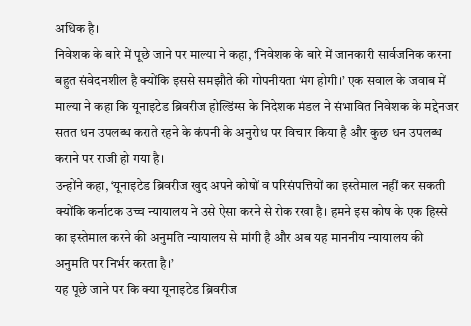अधिक है।
निवेशक के बारे में पूछे जाने पर माल्या ने कहा, ‘निवेशक के बारे में जानकारी सार्वजनिक करना बहुत संवेदनशील है क्योंकि इससे समझौते की गोपनीयता भंग होगी।’ एक सवाल के जवाब में माल्या ने कहा कि यूनाइटेड ब्रिवरीज होल्डिंग्स के निदेशक मंडल ने संभावित निवेशक के मद्देनजर सतत धन उपलब्ध कराते रहने के कंपनी के अनुरोध पर विचार किया है और कुछ धन उपलब्ध कराने पर राजी हो गया है।
उन्होंने कहा, ‘यूनाइटेड ब्रिवरीज खुद अपने कोषों व परिसंपत्तियों का इस्तेमाल नहीं कर सकती क्योंकि कर्नाटक उच्च न्यायालय ने उसे ऐसा करने से रोक रखा है। हमने इस कोष के एक हिस्से का इस्तेमाल करने की अनुमति न्यायालय से मांगी है और अब यह माननीय न्यायालय की अनुमति पर निर्भर करता है।’
यह पूछे जाने पर कि क्या यूनाइटेड ब्रिवरीज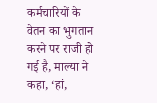कर्मचारियों के वेतन का भुगतान करने पर राजी हो गई है, माल्या ने कहा, ‘हां,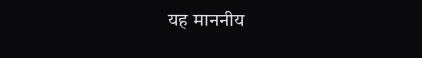यह माननीय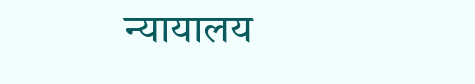न्यायालय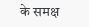के समक्ष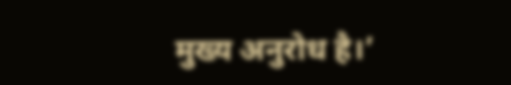मुख्य अनुरोध है।’